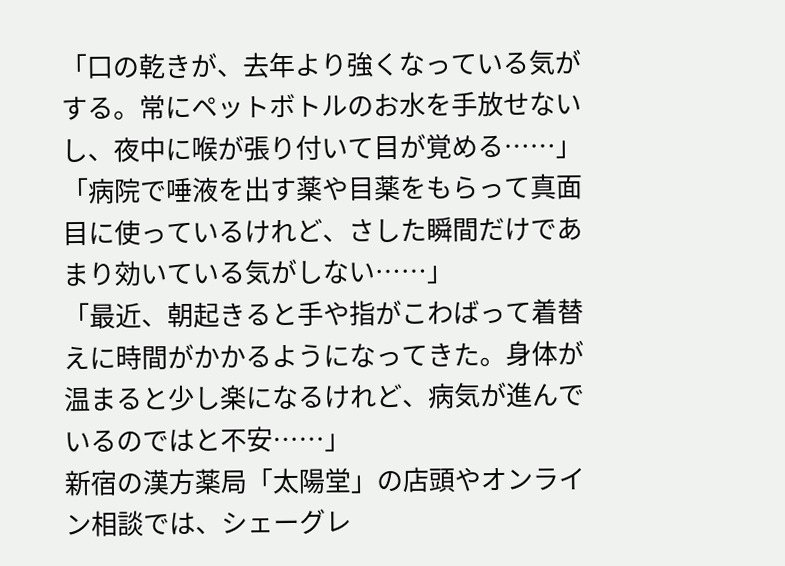「口の乾きが、去年より強くなっている気がする。常にペットボトルのお水を手放せないし、夜中に喉が張り付いて目が覚める……」
「病院で唾液を出す薬や目薬をもらって真面目に使っているけれど、さした瞬間だけであまり効いている気がしない……」
「最近、朝起きると手や指がこわばって着替えに時間がかかるようになってきた。身体が温まると少し楽になるけれど、病気が進んでいるのではと不安……」
新宿の漢方薬局「太陽堂」の店頭やオンライン相談では、シェーグレ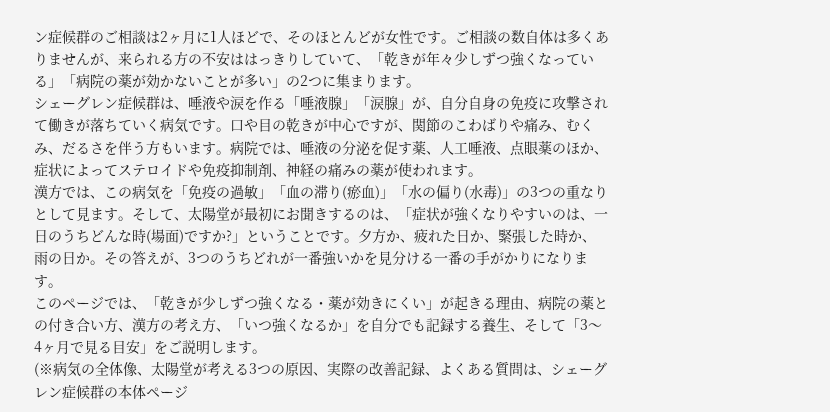ン症候群のご相談は2ヶ月に1人ほどで、そのほとんどが女性です。ご相談の数自体は多くありませんが、来られる方の不安ははっきりしていて、「乾きが年々少しずつ強くなっている」「病院の薬が効かないことが多い」の2つに集まります。
シェーグレン症候群は、唾液や涙を作る「唾液腺」「涙腺」が、自分自身の免疫に攻撃されて働きが落ちていく病気です。口や目の乾きが中心ですが、関節のこわばりや痛み、むくみ、だるさを伴う方もいます。病院では、唾液の分泌を促す薬、人工唾液、点眼薬のほか、症状によってステロイドや免疫抑制剤、神経の痛みの薬が使われます。
漢方では、この病気を「免疫の過敏」「血の滞り(瘀血)」「水の偏り(水毒)」の3つの重なりとして見ます。そして、太陽堂が最初にお聞きするのは、「症状が強くなりやすいのは、一日のうちどんな時(場面)ですか?」ということです。夕方か、疲れた日か、緊張した時か、雨の日か。その答えが、3つのうちどれが一番強いかを見分ける一番の手がかりになります。
このページでは、「乾きが少しずつ強くなる・薬が効きにくい」が起きる理由、病院の薬との付き合い方、漢方の考え方、「いつ強くなるか」を自分でも記録する養生、そして「3〜4ヶ月で見る目安」をご説明します。
(※病気の全体像、太陽堂が考える3つの原因、実際の改善記録、よくある質問は、シェーグレン症候群の本体ページ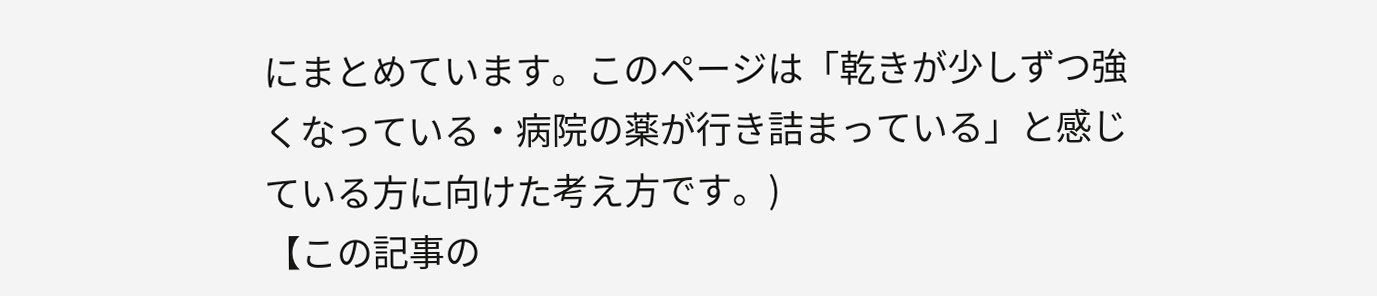にまとめています。このページは「乾きが少しずつ強くなっている・病院の薬が行き詰まっている」と感じている方に向けた考え方です。)
【この記事の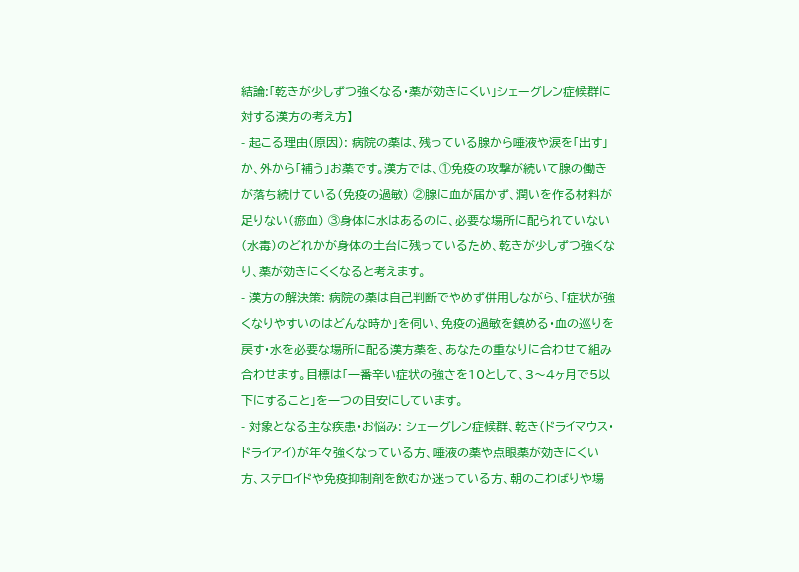結論:「乾きが少しずつ強くなる・薬が効きにくい」シェーグレン症候群に対する漢方の考え方】
- 起こる理由(原因): 病院の薬は、残っている腺から唾液や涙を「出す」か、外から「補う」お薬です。漢方では、①免疫の攻撃が続いて腺の働きが落ち続けている(免疫の過敏) ②腺に血が届かず、潤いを作る材料が足りない(瘀血) ③身体に水はあるのに、必要な場所に配られていない(水毒)のどれかが身体の土台に残っているため、乾きが少しずつ強くなり、薬が効きにくくなると考えます。
- 漢方の解決策: 病院の薬は自己判断でやめず併用しながら、「症状が強くなりやすいのはどんな時か」を伺い、免疫の過敏を鎮める・血の巡りを戻す・水を必要な場所に配る漢方薬を、あなたの重なりに合わせて組み合わせます。目標は「一番辛い症状の強さを10として、3〜4ヶ月で5以下にすること」を一つの目安にしています。
- 対象となる主な疾患・お悩み: シェーグレン症候群、乾き(ドライマウス・ドライアイ)が年々強くなっている方、唾液の薬や点眼薬が効きにくい方、ステロイドや免疫抑制剤を飲むか迷っている方、朝のこわばりや場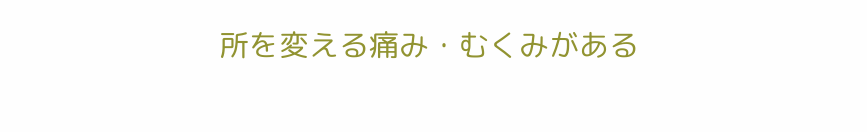所を変える痛み・むくみがある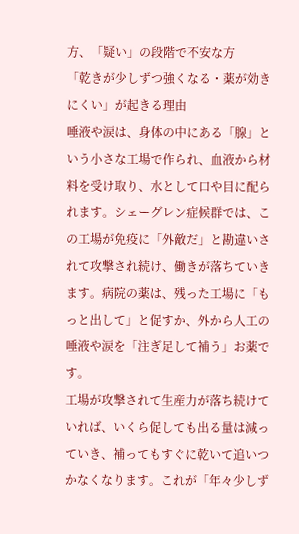方、「疑い」の段階で不安な方
「乾きが少しずつ強くなる・薬が効きにくい」が起きる理由
唾液や涙は、身体の中にある「腺」という小さな工場で作られ、血液から材料を受け取り、水として口や目に配られます。シェーグレン症候群では、この工場が免疫に「外敵だ」と勘違いされて攻撃され続け、働きが落ちていきます。病院の薬は、残った工場に「もっと出して」と促すか、外から人工の唾液や涙を「注ぎ足して補う」お薬です。
工場が攻撃されて生産力が落ち続けていれば、いくら促しても出る量は減っていき、補ってもすぐに乾いて追いつかなくなります。これが「年々少しず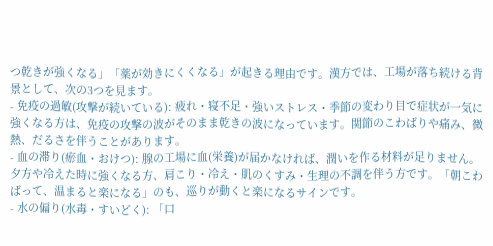つ乾きが強くなる」「薬が効きにくくなる」が起きる理由です。漢方では、工場が落ち続ける背景として、次の3つを見ます。
- 免疫の過敏(攻撃が続いている): 疲れ・寝不足・強いストレス・季節の変わり目で症状が一気に強くなる方は、免疫の攻撃の波がそのまま乾きの波になっています。関節のこわばりや痛み、微熱、だるさを伴うことがあります。
- 血の滞り(瘀血・おけつ): 腺の工場に血(栄養)が届かなければ、潤いを作る材料が足りません。夕方や冷えた時に強くなる方、肩こり・冷え・肌のくすみ・生理の不調を伴う方です。「朝こわばって、温まると楽になる」のも、巡りが動くと楽になるサインです。
- 水の偏り(水毒・すいどく): 「口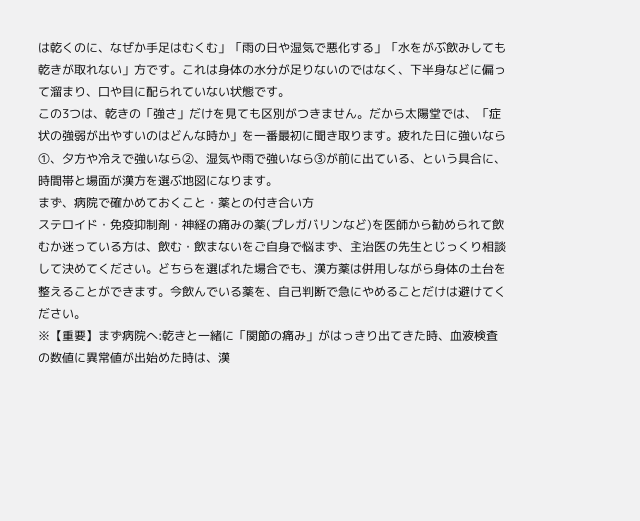は乾くのに、なぜか手足はむくむ」「雨の日や湿気で悪化する」「水をがぶ飲みしても乾きが取れない」方です。これは身体の水分が足りないのではなく、下半身などに偏って溜まり、口や目に配られていない状態です。
この3つは、乾きの「強さ」だけを見ても区別がつきません。だから太陽堂では、「症状の強弱が出やすいのはどんな時か」を一番最初に聞き取ります。疲れた日に強いなら①、夕方や冷えで強いなら②、湿気や雨で強いなら③が前に出ている、という具合に、時間帯と場面が漢方を選ぶ地図になります。
まず、病院で確かめておくこと・薬との付き合い方
ステロイド・免疫抑制剤・神経の痛みの薬(プレガバリンなど)を医師から勧められて飲むか迷っている方は、飲む・飲まないをご自身で悩まず、主治医の先生とじっくり相談して決めてください。どちらを選ばれた場合でも、漢方薬は併用しながら身体の土台を整えることができます。今飲んでいる薬を、自己判断で急にやめることだけは避けてください。
※【重要】まず病院へ:乾きと一緒に「関節の痛み」がはっきり出てきた時、血液検査の数値に異常値が出始めた時は、漢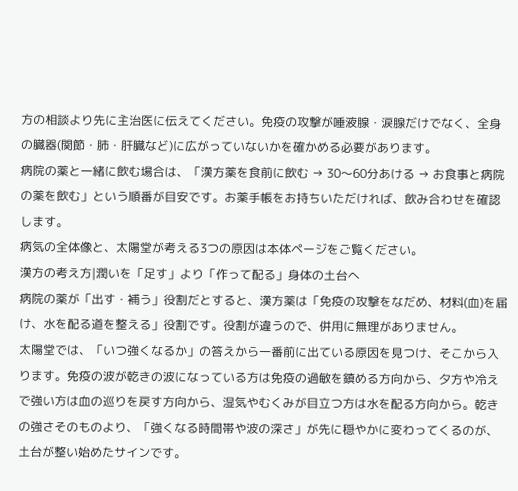方の相談より先に主治医に伝えてください。免疫の攻撃が唾液腺・涙腺だけでなく、全身の臓器(関節・肺・肝臓など)に広がっていないかを確かめる必要があります。
病院の薬と一緒に飲む場合は、「漢方薬を食前に飲む → 30〜60分あける → お食事と病院の薬を飲む」という順番が目安です。お薬手帳をお持ちいただければ、飲み合わせを確認します。
病気の全体像と、太陽堂が考える3つの原因は本体ページをご覧ください。
漢方の考え方|潤いを「足す」より「作って配る」身体の土台へ
病院の薬が「出す・補う」役割だとすると、漢方薬は「免疫の攻撃をなだめ、材料(血)を届け、水を配る道を整える」役割です。役割が違うので、併用に無理がありません。
太陽堂では、「いつ強くなるか」の答えから一番前に出ている原因を見つけ、そこから入ります。免疫の波が乾きの波になっている方は免疫の過敏を鎮める方向から、夕方や冷えで強い方は血の巡りを戻す方向から、湿気やむくみが目立つ方は水を配る方向から。乾きの強さそのものより、「強くなる時間帯や波の深さ」が先に穏やかに変わってくるのが、土台が整い始めたサインです。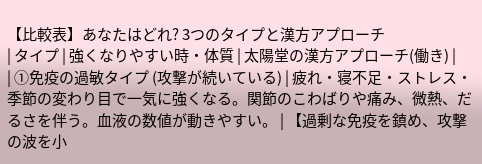【比較表】あなたはどれ? 3つのタイプと漢方アプローチ
| タイプ | 強くなりやすい時・体質 | 太陽堂の漢方アプローチ(働き) |
| ①免疫の過敏タイプ (攻撃が続いている) | 疲れ・寝不足・ストレス・季節の変わり目で一気に強くなる。関節のこわばりや痛み、微熱、だるさを伴う。血液の数値が動きやすい。 | 【過剰な免疫を鎮め、攻撃の波を小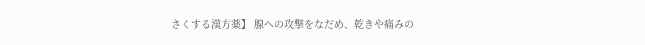さくする漢方薬】 腺への攻撃をなだめ、乾きや痛みの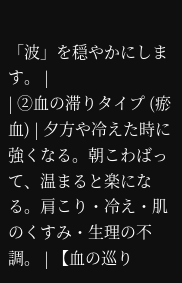「波」を穏やかにします。 |
| ②血の滞りタイプ (瘀血) | 夕方や冷えた時に強くなる。朝こわばって、温まると楽になる。肩こり・冷え・肌のくすみ・生理の不調。 | 【血の巡り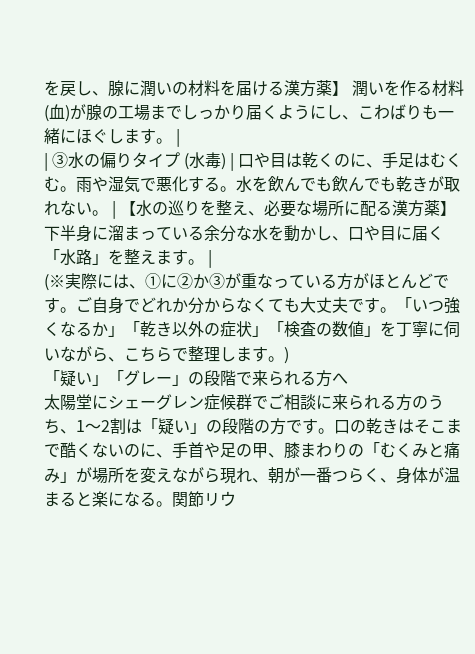を戻し、腺に潤いの材料を届ける漢方薬】 潤いを作る材料(血)が腺の工場までしっかり届くようにし、こわばりも一緒にほぐします。 |
| ③水の偏りタイプ (水毒) | 口や目は乾くのに、手足はむくむ。雨や湿気で悪化する。水を飲んでも飲んでも乾きが取れない。 | 【水の巡りを整え、必要な場所に配る漢方薬】 下半身に溜まっている余分な水を動かし、口や目に届く「水路」を整えます。 |
(※実際には、①に②か③が重なっている方がほとんどです。ご自身でどれか分からなくても大丈夫です。「いつ強くなるか」「乾き以外の症状」「検査の数値」を丁寧に伺いながら、こちらで整理します。)
「疑い」「グレー」の段階で来られる方へ
太陽堂にシェーグレン症候群でご相談に来られる方のうち、1〜2割は「疑い」の段階の方です。口の乾きはそこまで酷くないのに、手首や足の甲、膝まわりの「むくみと痛み」が場所を変えながら現れ、朝が一番つらく、身体が温まると楽になる。関節リウ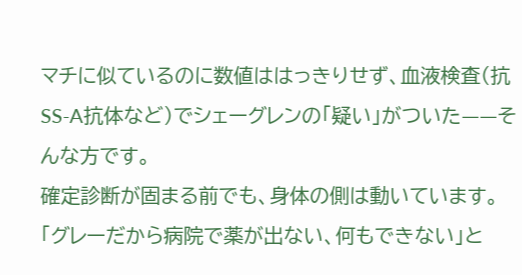マチに似ているのに数値ははっきりせず、血液検査(抗SS-A抗体など)でシェーグレンの「疑い」がついた——そんな方です。
確定診断が固まる前でも、身体の側は動いています。「グレーだから病院で薬が出ない、何もできない」と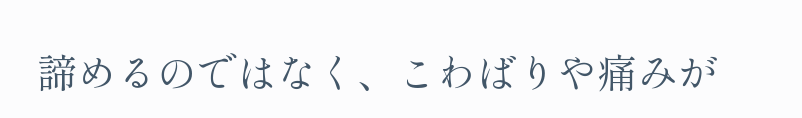諦めるのではなく、こわばりや痛みが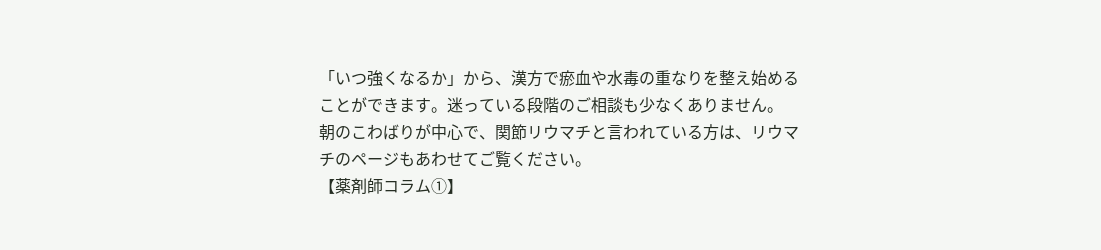「いつ強くなるか」から、漢方で瘀血や水毒の重なりを整え始めることができます。迷っている段階のご相談も少なくありません。
朝のこわばりが中心で、関節リウマチと言われている方は、リウマチのページもあわせてご覧ください。
【薬剤師コラム①】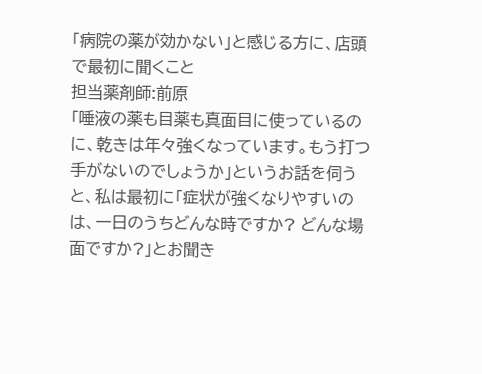「病院の薬が効かない」と感じる方に、店頭で最初に聞くこと
担当薬剤師:前原
「唾液の薬も目薬も真面目に使っているのに、乾きは年々強くなっています。もう打つ手がないのでしょうか」というお話を伺うと、私は最初に「症状が強くなりやすいのは、一日のうちどんな時ですか? どんな場面ですか?」とお聞き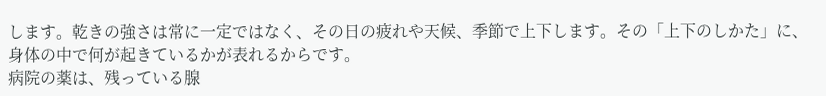します。乾きの強さは常に一定ではなく、その日の疲れや天候、季節で上下します。その「上下のしかた」に、身体の中で何が起きているかが表れるからです。
病院の薬は、残っている腺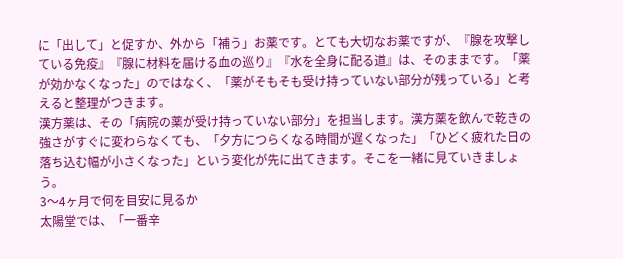に「出して」と促すか、外から「補う」お薬です。とても大切なお薬ですが、『腺を攻撃している免疫』『腺に材料を届ける血の巡り』『水を全身に配る道』は、そのままです。「薬が効かなくなった」のではなく、「薬がそもそも受け持っていない部分が残っている」と考えると整理がつきます。
漢方薬は、その「病院の薬が受け持っていない部分」を担当します。漢方薬を飲んで乾きの強さがすぐに変わらなくても、「夕方につらくなる時間が遅くなった」「ひどく疲れた日の落ち込む幅が小さくなった」という変化が先に出てきます。そこを一緒に見ていきましょう。
3〜4ヶ月で何を目安に見るか
太陽堂では、「一番辛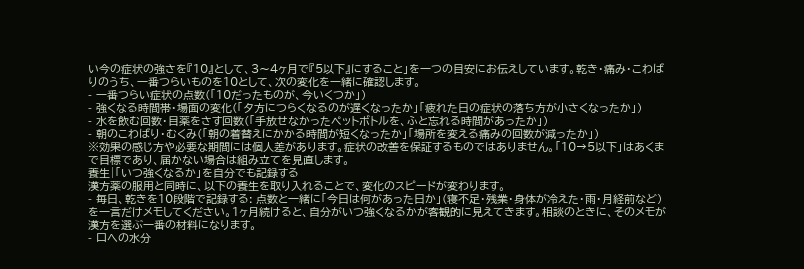い今の症状の強さを『10』として、3〜4ヶ月で『5以下』にすること」を一つの目安にお伝えしています。乾き・痛み・こわばりのうち、一番つらいものを10として、次の変化を一緒に確認します。
- 一番つらい症状の点数(「10だったものが、今いくつか」)
- 強くなる時間帯・場面の変化(「夕方につらくなるのが遅くなったか」「疲れた日の症状の落ち方が小さくなったか」)
- 水を飲む回数・目薬をさす回数(「手放せなかったペットボトルを、ふと忘れる時間があったか」)
- 朝のこわばり・むくみ(「朝の着替えにかかる時間が短くなったか」「場所を変える痛みの回数が減ったか」)
※効果の感じ方や必要な期間には個人差があります。症状の改善を保証するものではありません。「10→5以下」はあくまで目標であり、届かない場合は組み立てを見直します。
養生|「いつ強くなるか」を自分でも記録する
漢方薬の服用と同時に、以下の養生を取り入れることで、変化のスピードが変わります。
- 毎日、乾きを10段階で記録する: 点数と一緒に「今日は何があった日か」(寝不足・残業・身体が冷えた・雨・月経前など)を一言だけメモしてください。1ヶ月続けると、自分がいつ強くなるかが客観的に見えてきます。相談のときに、そのメモが漢方を選ぶ一番の材料になります。
- 口への水分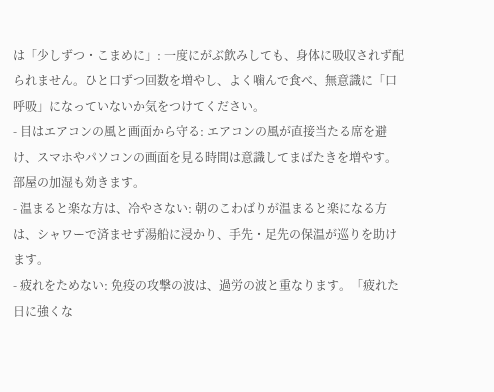は「少しずつ・こまめに」: 一度にがぶ飲みしても、身体に吸収されず配られません。ひと口ずつ回数を増やし、よく噛んで食べ、無意識に「口呼吸」になっていないか気をつけてください。
- 目はエアコンの風と画面から守る: エアコンの風が直接当たる席を避け、スマホやパソコンの画面を見る時間は意識してまばたきを増やす。部屋の加湿も効きます。
- 温まると楽な方は、冷やさない: 朝のこわばりが温まると楽になる方は、シャワーで済ませず湯船に浸かり、手先・足先の保温が巡りを助けます。
- 疲れをためない: 免疫の攻撃の波は、過労の波と重なります。「疲れた日に強くな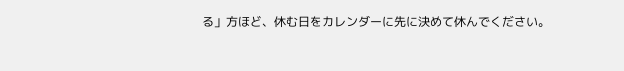る」方ほど、休む日をカレンダーに先に決めて休んでください。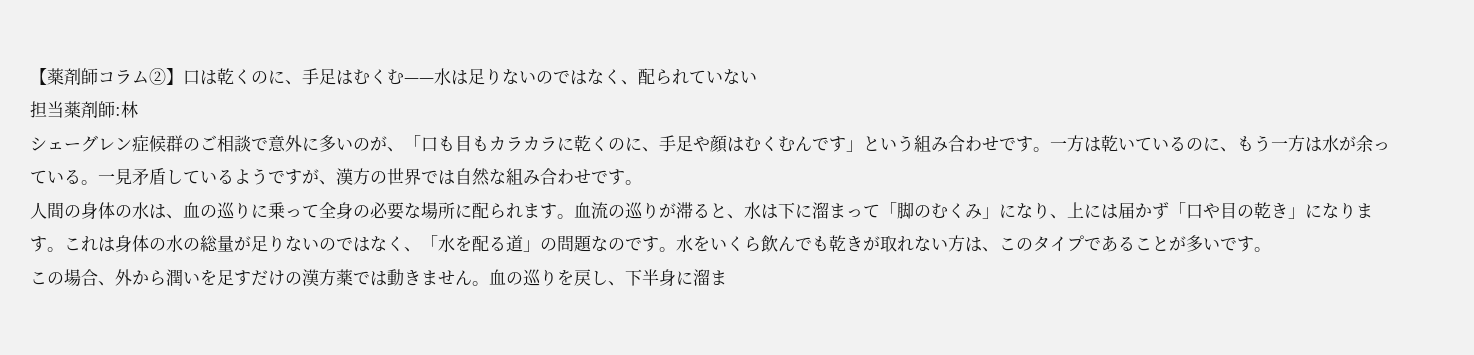【薬剤師コラム②】口は乾くのに、手足はむくむ——水は足りないのではなく、配られていない
担当薬剤師:林
シェーグレン症候群のご相談で意外に多いのが、「口も目もカラカラに乾くのに、手足や顔はむくむんです」という組み合わせです。一方は乾いているのに、もう一方は水が余っている。一見矛盾しているようですが、漢方の世界では自然な組み合わせです。
人間の身体の水は、血の巡りに乗って全身の必要な場所に配られます。血流の巡りが滞ると、水は下に溜まって「脚のむくみ」になり、上には届かず「口や目の乾き」になります。これは身体の水の総量が足りないのではなく、「水を配る道」の問題なのです。水をいくら飲んでも乾きが取れない方は、このタイプであることが多いです。
この場合、外から潤いを足すだけの漢方薬では動きません。血の巡りを戻し、下半身に溜ま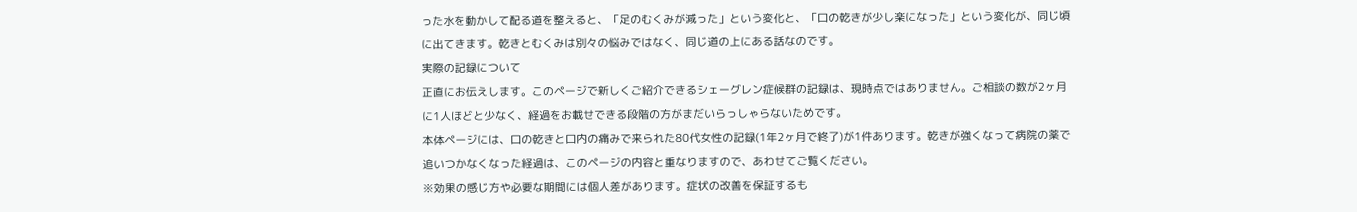った水を動かして配る道を整えると、「足のむくみが減った」という変化と、「口の乾きが少し楽になった」という変化が、同じ頃に出てきます。乾きとむくみは別々の悩みではなく、同じ道の上にある話なのです。
実際の記録について
正直にお伝えします。このページで新しくご紹介できるシェーグレン症候群の記録は、現時点ではありません。ご相談の数が2ヶ月に1人ほどと少なく、経過をお載せできる段階の方がまだいらっしゃらないためです。
本体ページには、口の乾きと口内の痛みで来られた80代女性の記録(1年2ヶ月で終了)が1件あります。乾きが強くなって病院の薬で追いつかなくなった経過は、このページの内容と重なりますので、あわせてご覧ください。
※効果の感じ方や必要な期間には個人差があります。症状の改善を保証するも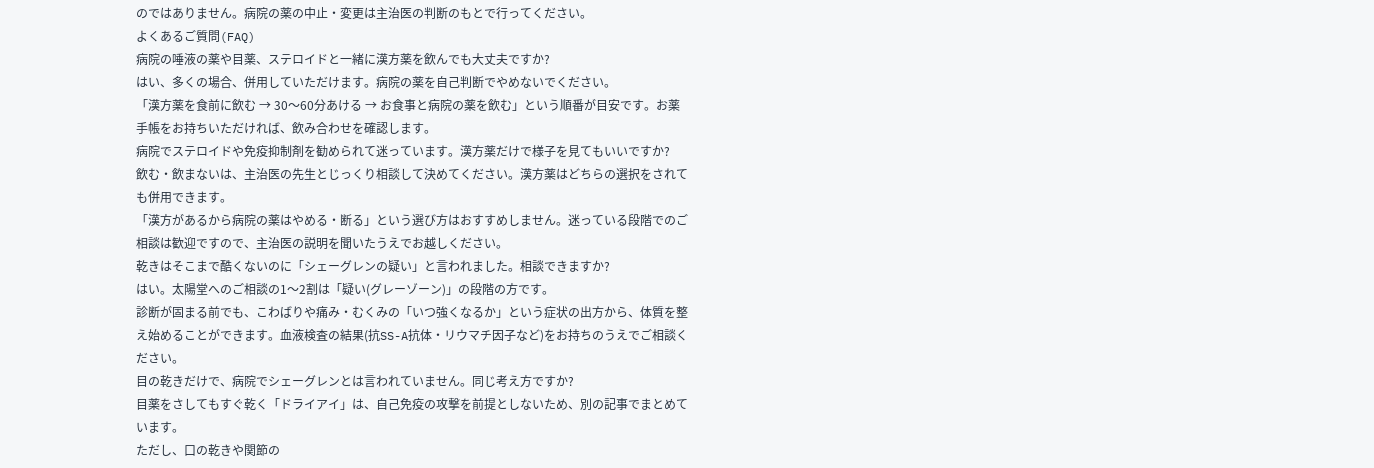のではありません。病院の薬の中止・変更は主治医の判断のもとで行ってください。
よくあるご質問(FAQ)
病院の唾液の薬や目薬、ステロイドと一緒に漢方薬を飲んでも大丈夫ですか?
はい、多くの場合、併用していただけます。病院の薬を自己判断でやめないでください。
「漢方薬を食前に飲む → 30〜60分あける → お食事と病院の薬を飲む」という順番が目安です。お薬手帳をお持ちいただければ、飲み合わせを確認します。
病院でステロイドや免疫抑制剤を勧められて迷っています。漢方薬だけで様子を見てもいいですか?
飲む・飲まないは、主治医の先生とじっくり相談して決めてください。漢方薬はどちらの選択をされても併用できます。
「漢方があるから病院の薬はやめる・断る」という選び方はおすすめしません。迷っている段階でのご相談は歓迎ですので、主治医の説明を聞いたうえでお越しください。
乾きはそこまで酷くないのに「シェーグレンの疑い」と言われました。相談できますか?
はい。太陽堂へのご相談の1〜2割は「疑い(グレーゾーン)」の段階の方です。
診断が固まる前でも、こわばりや痛み・むくみの「いつ強くなるか」という症状の出方から、体質を整え始めることができます。血液検査の結果(抗SS-A抗体・リウマチ因子など)をお持ちのうえでご相談ください。
目の乾きだけで、病院でシェーグレンとは言われていません。同じ考え方ですか?
目薬をさしてもすぐ乾く「ドライアイ」は、自己免疫の攻撃を前提としないため、別の記事でまとめています。
ただし、口の乾きや関節の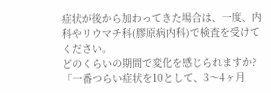症状が後から加わってきた場合は、一度、内科やリウマチ科(膠原病内科)で検査を受けてください。
どのくらいの期間で変化を感じられますか?
「一番つらい症状を10として、3〜4ヶ月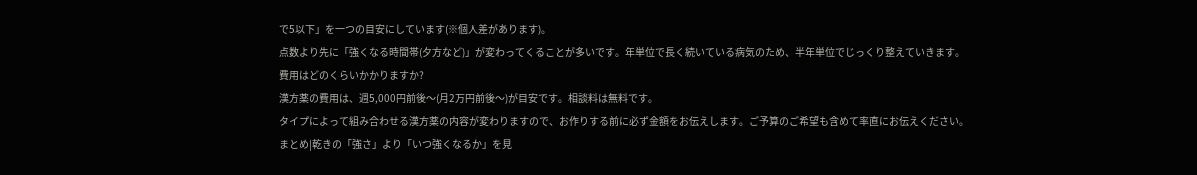で5以下」を一つの目安にしています(※個人差があります)。
点数より先に「強くなる時間帯(夕方など)」が変わってくることが多いです。年単位で長く続いている病気のため、半年単位でじっくり整えていきます。
費用はどのくらいかかりますか?
漢方薬の費用は、週5,000円前後〜(月2万円前後〜)が目安です。相談料は無料です。
タイプによって組み合わせる漢方薬の内容が変わりますので、お作りする前に必ず金額をお伝えします。ご予算のご希望も含めて率直にお伝えください。
まとめ|乾きの「強さ」より「いつ強くなるか」を見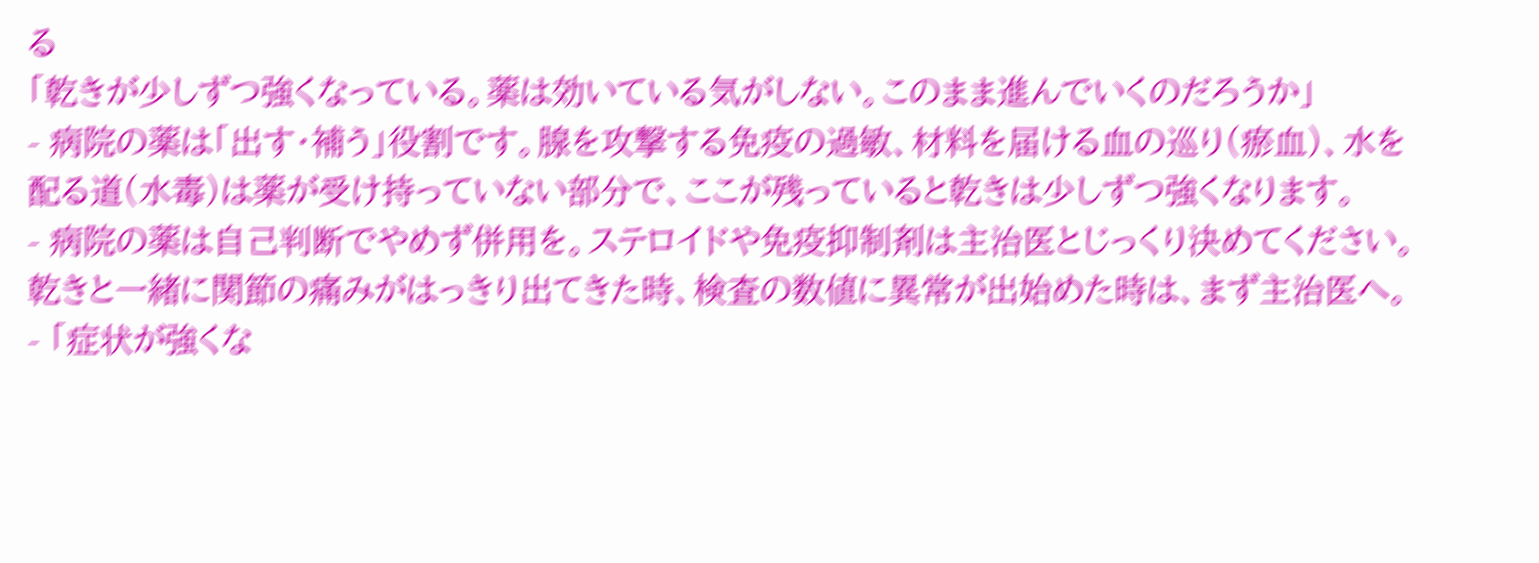る
「乾きが少しずつ強くなっている。薬は効いている気がしない。このまま進んでいくのだろうか」
- 病院の薬は「出す・補う」役割です。腺を攻撃する免疫の過敏、材料を届ける血の巡り(瘀血)、水を配る道(水毒)は薬が受け持っていない部分で、ここが残っていると乾きは少しずつ強くなります。
- 病院の薬は自己判断でやめず併用を。ステロイドや免疫抑制剤は主治医とじっくり決めてください。乾きと一緒に関節の痛みがはっきり出てきた時、検査の数値に異常が出始めた時は、まず主治医へ。
- 「症状が強くな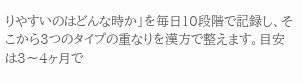りやすいのはどんな時か」を毎日10段階で記録し、そこから3つのタイプの重なりを漢方で整えます。目安は3〜4ヶ月で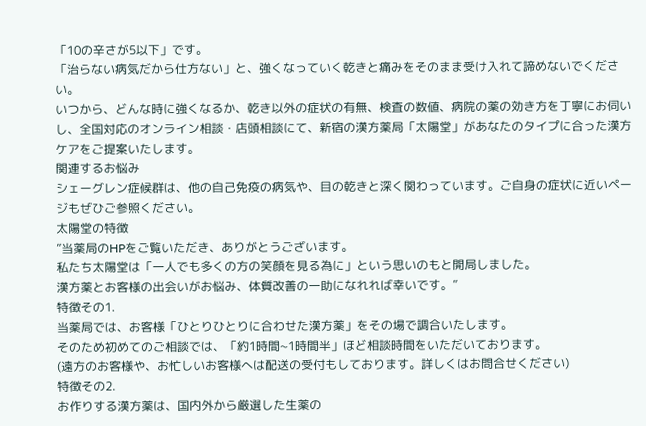「10の辛さが5以下」です。
「治らない病気だから仕方ない」と、強くなっていく乾きと痛みをそのまま受け入れて諦めないでください。
いつから、どんな時に強くなるか、乾き以外の症状の有無、検査の数値、病院の薬の効き方を丁寧にお伺いし、全国対応のオンライン相談・店頭相談にて、新宿の漢方薬局「太陽堂」があなたのタイプに合った漢方ケアをご提案いたします。
関連するお悩み
シェーグレン症候群は、他の自己免疫の病気や、目の乾きと深く関わっています。ご自身の症状に近いページもぜひご参照ください。
太陽堂の特徴
”当薬局のHPをご覧いただき、ありがとうございます。
私たち太陽堂は「一人でも多くの方の笑顔を見る為に」という思いのもと開局しました。
漢方薬とお客様の出会いがお悩み、体質改善の一助になれれば幸いです。”
特徴その1.
当薬局では、お客様「ひとりひとりに合わせた漢方薬」をその場で調合いたします。
そのため初めてのご相談では、「約1時間~1時間半」ほど相談時間をいただいております。
(遠方のお客様や、お忙しいお客様へは配送の受付もしております。詳しくはお問合せください)
特徴その2.
お作りする漢方薬は、国内外から厳選した生薬の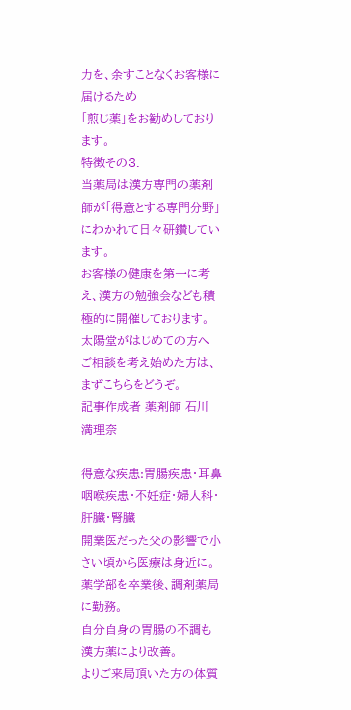力を、余すことなくお客様に届けるため
「煎じ薬」をお勧めしております。
特徴その3.
当薬局は漢方専門の薬剤師が「得意とする専門分野」にわかれて日々研鑽しています。
お客様の健康を第一に考え、漢方の勉強会なども積極的に開催しております。
太陽堂がはじめての方へ
ご相談を考え始めた方は、まずこちらをどうぞ。
記事作成者 薬剤師 石川 満理奈

得意な疾患:胃腸疾患・耳鼻咽喉疾患・不妊症・婦人科・肝臓・腎臓
開業医だった父の影響で小さい頃から医療は身近に。
薬学部を卒業後、調剤薬局に勤務。
自分自身の胃腸の不調も漢方薬により改善。
よりご来局頂いた方の体質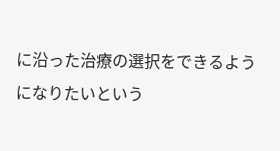に沿った治療の選択をできるようになりたいという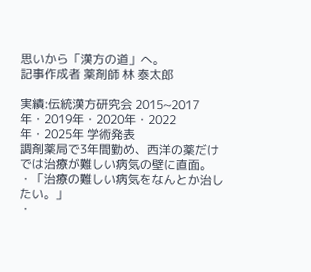思いから「漢方の道」へ。
記事作成者 薬剤師 林 泰太郎

実績:伝統漢方研究会 2015~2017年・2019年・2020年・2022年・2025年 学術発表
調剤薬局で3年間勤め、西洋の薬だけでは治療が難しい病気の壁に直面。
・「治療の難しい病気をなんとか治したい。」
・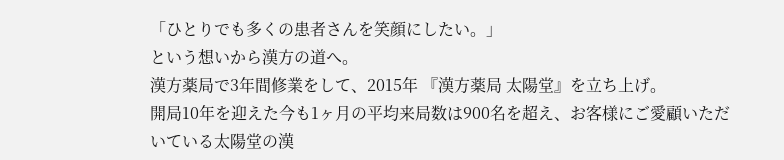「ひとりでも多くの患者さんを笑顔にしたい。」
という想いから漢方の道へ。
漢方薬局で3年間修業をして、2015年 『漢方薬局 太陽堂』を立ち上げ。
開局10年を迎えた今も1ヶ月の平均来局数は900名を超え、お客様にご愛顧いただいている太陽堂の漢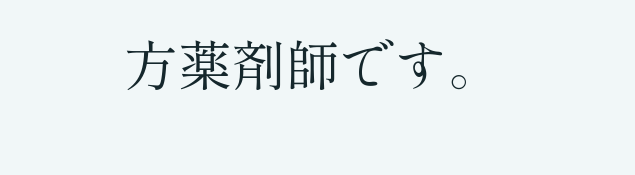方薬剤師です。